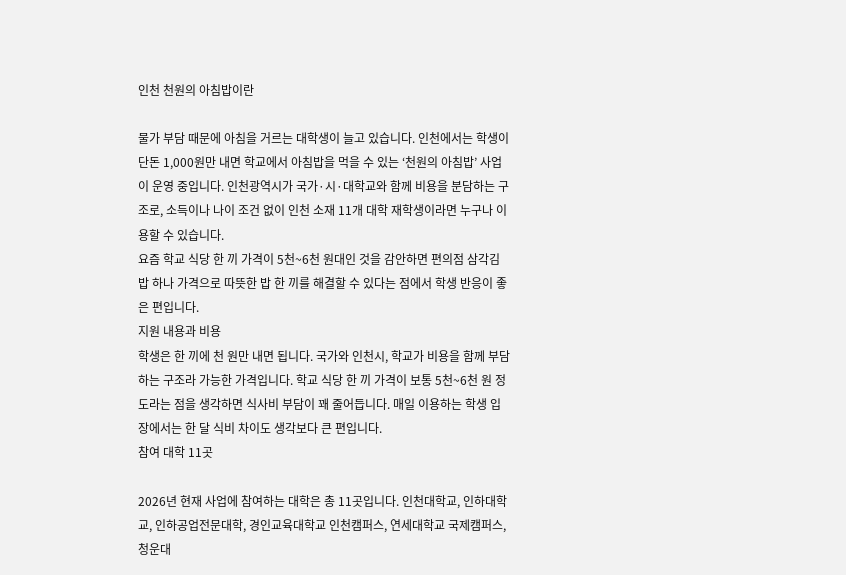인천 천원의 아침밥이란

물가 부담 때문에 아침을 거르는 대학생이 늘고 있습니다. 인천에서는 학생이 단돈 1,000원만 내면 학교에서 아침밥을 먹을 수 있는 ‘천원의 아침밥’ 사업이 운영 중입니다. 인천광역시가 국가·시·대학교와 함께 비용을 분담하는 구조로, 소득이나 나이 조건 없이 인천 소재 11개 대학 재학생이라면 누구나 이용할 수 있습니다.
요즘 학교 식당 한 끼 가격이 5천~6천 원대인 것을 감안하면 편의점 삼각김밥 하나 가격으로 따뜻한 밥 한 끼를 해결할 수 있다는 점에서 학생 반응이 좋은 편입니다.
지원 내용과 비용
학생은 한 끼에 천 원만 내면 됩니다. 국가와 인천시, 학교가 비용을 함께 부담하는 구조라 가능한 가격입니다. 학교 식당 한 끼 가격이 보통 5천~6천 원 정도라는 점을 생각하면 식사비 부담이 꽤 줄어듭니다. 매일 이용하는 학생 입장에서는 한 달 식비 차이도 생각보다 큰 편입니다.
참여 대학 11곳

2026년 현재 사업에 참여하는 대학은 총 11곳입니다. 인천대학교, 인하대학교, 인하공업전문대학, 경인교육대학교 인천캠퍼스, 연세대학교 국제캠퍼스, 청운대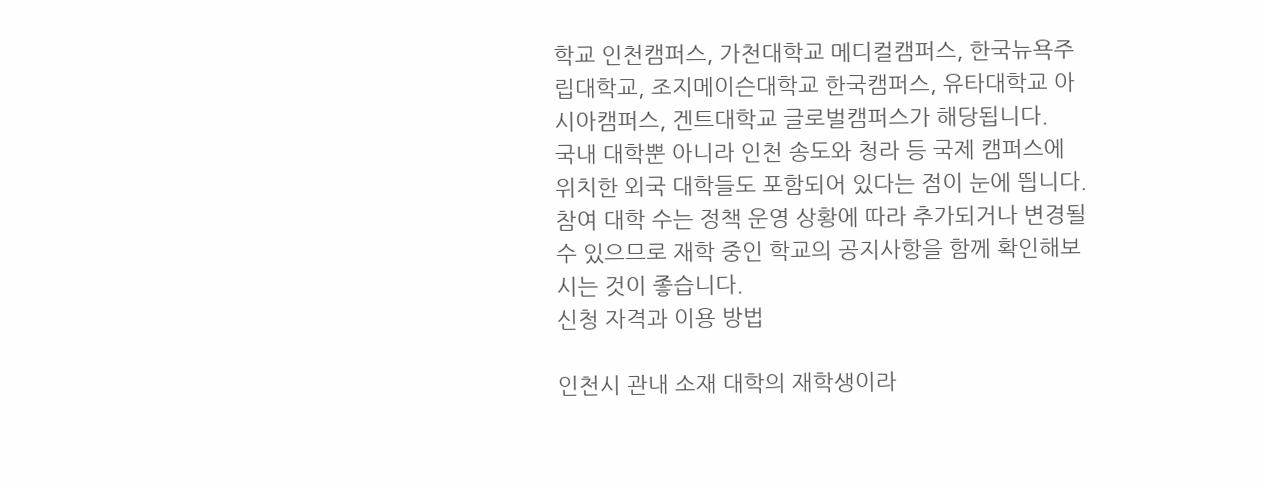학교 인천캠퍼스, 가천대학교 메디컬캠퍼스, 한국뉴욕주립대학교, 조지메이슨대학교 한국캠퍼스, 유타대학교 아시아캠퍼스, 겐트대학교 글로벌캠퍼스가 해당됩니다.
국내 대학뿐 아니라 인천 송도와 청라 등 국제 캠퍼스에 위치한 외국 대학들도 포함되어 있다는 점이 눈에 띕니다. 참여 대학 수는 정책 운영 상황에 따라 추가되거나 변경될 수 있으므로 재학 중인 학교의 공지사항을 함께 확인해보시는 것이 좋습니다.
신청 자격과 이용 방법

인천시 관내 소재 대학의 재학생이라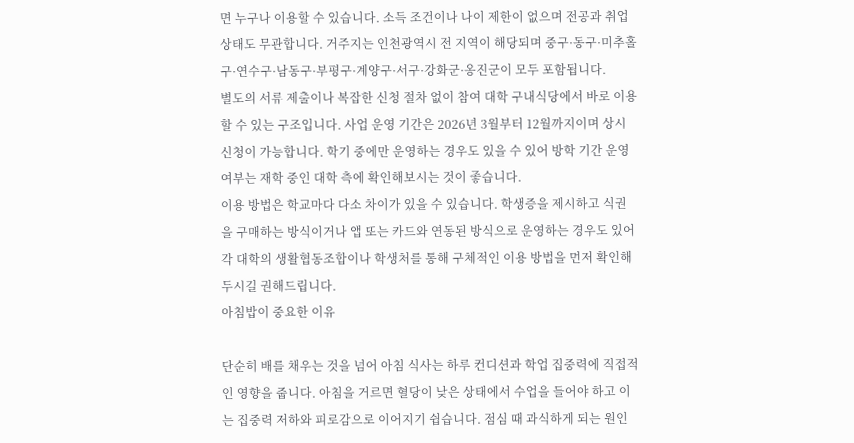면 누구나 이용할 수 있습니다. 소득 조건이나 나이 제한이 없으며 전공과 취업 상태도 무관합니다. 거주지는 인천광역시 전 지역이 해당되며 중구·동구·미추홀구·연수구·남동구·부평구·계양구·서구·강화군·옹진군이 모두 포함됩니다.
별도의 서류 제출이나 복잡한 신청 절차 없이 참여 대학 구내식당에서 바로 이용할 수 있는 구조입니다. 사업 운영 기간은 2026년 3월부터 12월까지이며 상시 신청이 가능합니다. 학기 중에만 운영하는 경우도 있을 수 있어 방학 기간 운영 여부는 재학 중인 대학 측에 확인해보시는 것이 좋습니다.
이용 방법은 학교마다 다소 차이가 있을 수 있습니다. 학생증을 제시하고 식권을 구매하는 방식이거나 앱 또는 카드와 연동된 방식으로 운영하는 경우도 있어 각 대학의 생활협동조합이나 학생처를 통해 구체적인 이용 방법을 먼저 확인해두시길 권해드립니다.
아침밥이 중요한 이유

단순히 배를 채우는 것을 넘어 아침 식사는 하루 컨디션과 학업 집중력에 직접적인 영향을 줍니다. 아침을 거르면 혈당이 낮은 상태에서 수업을 들어야 하고 이는 집중력 저하와 피로감으로 이어지기 쉽습니다. 점심 때 과식하게 되는 원인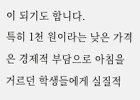이 되기도 합니다.
특히 1천 원이라는 낮은 가격은 경제적 부담으로 아침을 거르던 학생들에게 실질적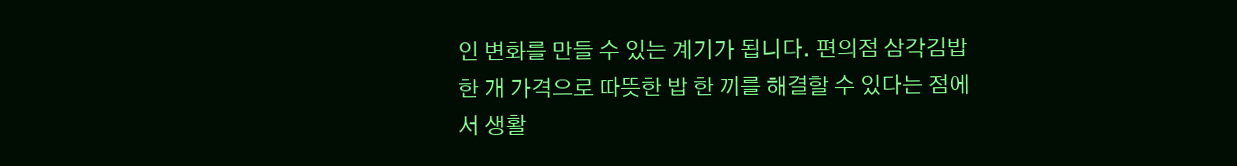인 변화를 만들 수 있는 계기가 됩니다. 편의점 삼각김밥 한 개 가격으로 따뜻한 밥 한 끼를 해결할 수 있다는 점에서 생활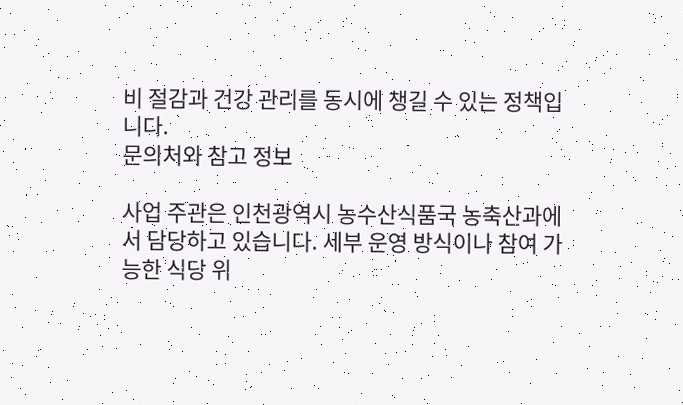비 절감과 건강 관리를 동시에 챙길 수 있는 정책입니다.
문의처와 참고 정보

사업 주관은 인천광역시 농수산식품국 농축산과에서 담당하고 있습니다. 세부 운영 방식이나 참여 가능한 식당 위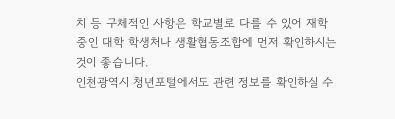치 등 구체적인 사항은 학교별로 다를 수 있어 재학 중인 대학 학생처나 생활협동조합에 먼저 확인하시는 것이 좋습니다.
인천광역시 청년포털에서도 관련 정보를 확인하실 수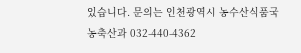있습니다. 문의는 인천광역시 농수산식품국 농축산과 032-440-4362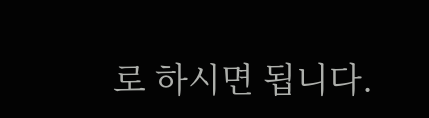로 하시면 됩니다.